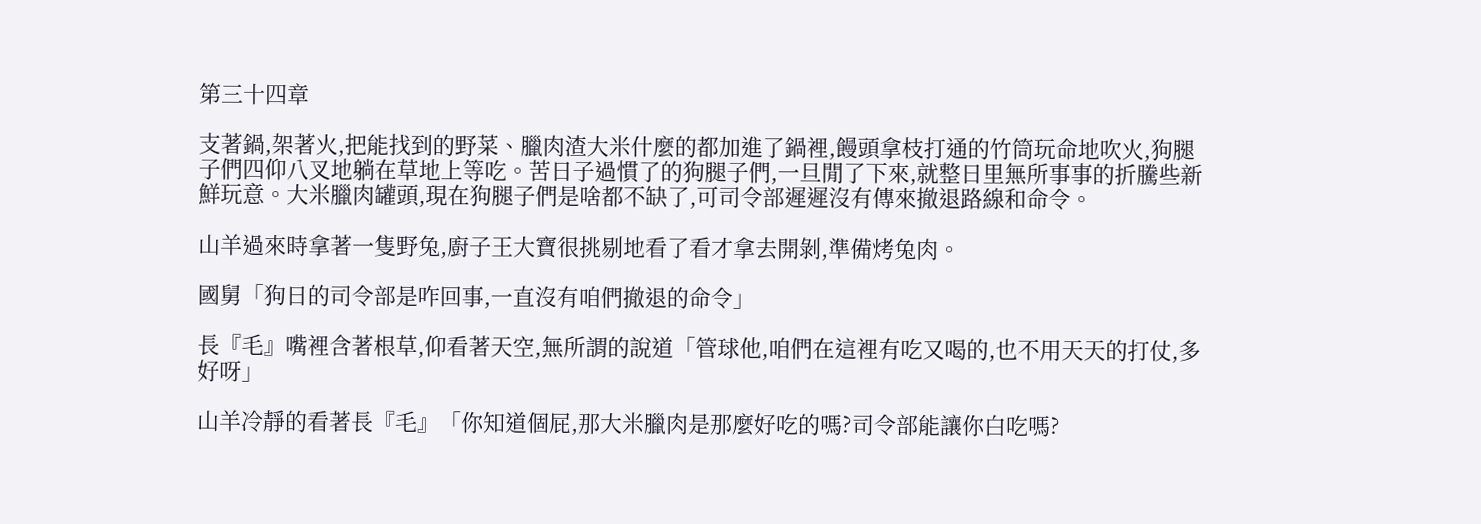第三十四章

支著鍋,架著火,把能找到的野菜、臘肉渣大米什麼的都加進了鍋裡,饅頭拿枝打通的竹筒玩命地吹火,狗腿子們四仰八叉地躺在草地上等吃。苦日子過慣了的狗腿子們,一旦閒了下來,就整日里無所事事的折騰些新鮮玩意。大米臘肉罐頭,現在狗腿子們是啥都不缺了,可司令部遲遲沒有傳來撤退路線和命令。

山羊過來時拿著一隻野兔,廚子王大寶很挑剔地看了看才拿去開剝,準備烤兔肉。

國舅「狗日的司令部是咋回事,一直沒有咱們撤退的命令」

長『毛』嘴裡含著根草,仰看著天空,無所謂的說道「管球他,咱們在這裡有吃又喝的,也不用天天的打仗,多好呀」

山羊冷靜的看著長『毛』「你知道個屁,那大米臘肉是那麼好吃的嗎?司令部能讓你白吃嗎?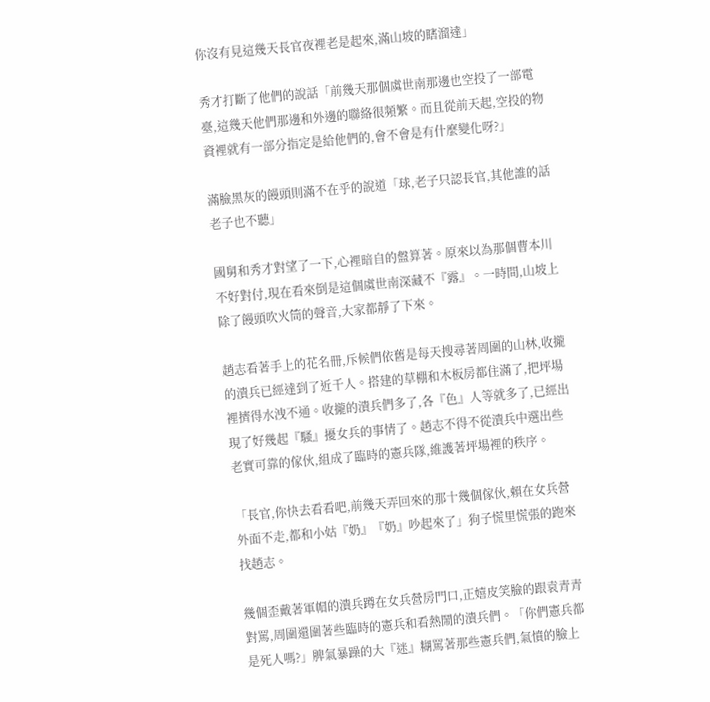你沒有見這幾天長官夜裡老是起來,滿山坡的瞎溜達」

秀才打斷了他們的說話「前幾天那個虞世南那邊也空投了一部電臺,這幾天他們那邊和外邊的聯絡很頻繁。而且從前天起,空投的物資裡就有一部分指定是給他們的,會不會是有什麼變化呀?」

滿臉黑灰的饅頭則滿不在乎的說道「球,老子只認長官,其他誰的話老子也不聽」

國舅和秀才對望了一下,心裡暗自的盤算著。原來以為那個曹本川不好對付,現在看來倒是這個虞世南深藏不『露』。一時間,山坡上除了饅頭吹火筒的聲音,大家都靜了下來。

趙志看著手上的花名冊,斥候們依舊是每天搜尋著周圍的山林,收攏的潰兵已經達到了近千人。搭建的草棚和木板房都住滿了,把坪場裡擠得水洩不通。收攏的潰兵們多了,各『色』人等就多了,已經出現了好幾起『騷』擾女兵的事情了。趙志不得不從潰兵中選出些老實可靠的傢伙,組成了臨時的憲兵隊,維護著坪場裡的秩序。

「長官,你快去看看吧,前幾天弄回來的那十幾個傢伙,賴在女兵營外面不走,都和小姑『奶』『奶』吵起來了」狗子慌里慌張的跑來找趙志。

幾個歪戴著軍帽的潰兵蹲在女兵營房門口,正嬉皮笑臉的跟袁青青對罵,周圍還圍著些臨時的憲兵和看熱鬧的潰兵們。「你們憲兵都是死人嗎?」脾氣暴躁的大『迷』糊罵著那些憲兵們,氣憤的臉上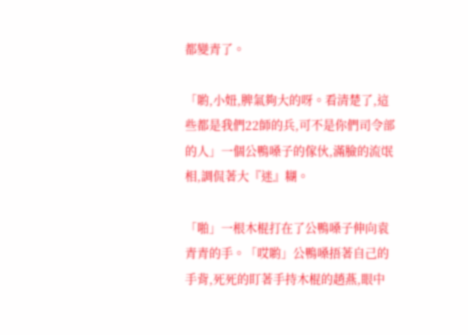都變青了。

「喲,小妞,脾氣夠大的呀。看清楚了,這些都是我們22師的兵,可不是你們司令部的人」一個公鴨嗓子的傢伙,滿臉的流氓相,調侃著大『迷』糊。

「啪」一根木棍打在了公鴨嗓子伸向袁青青的手。「哎喲」公鴨嗓捂著自己的手背,死死的盯著手持木棍的趙燕,眼中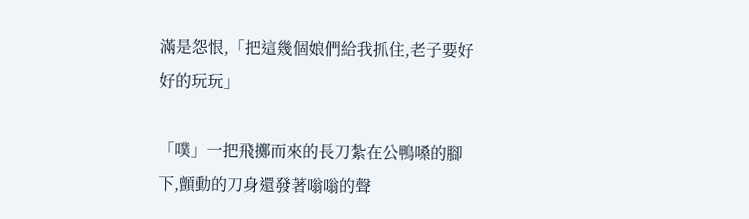滿是怨恨,「把這幾個娘們給我抓住,老子要好好的玩玩」

「噗」一把飛擲而來的長刀紮在公鴨嗓的腳下,顫動的刀身還發著嗡嗡的聲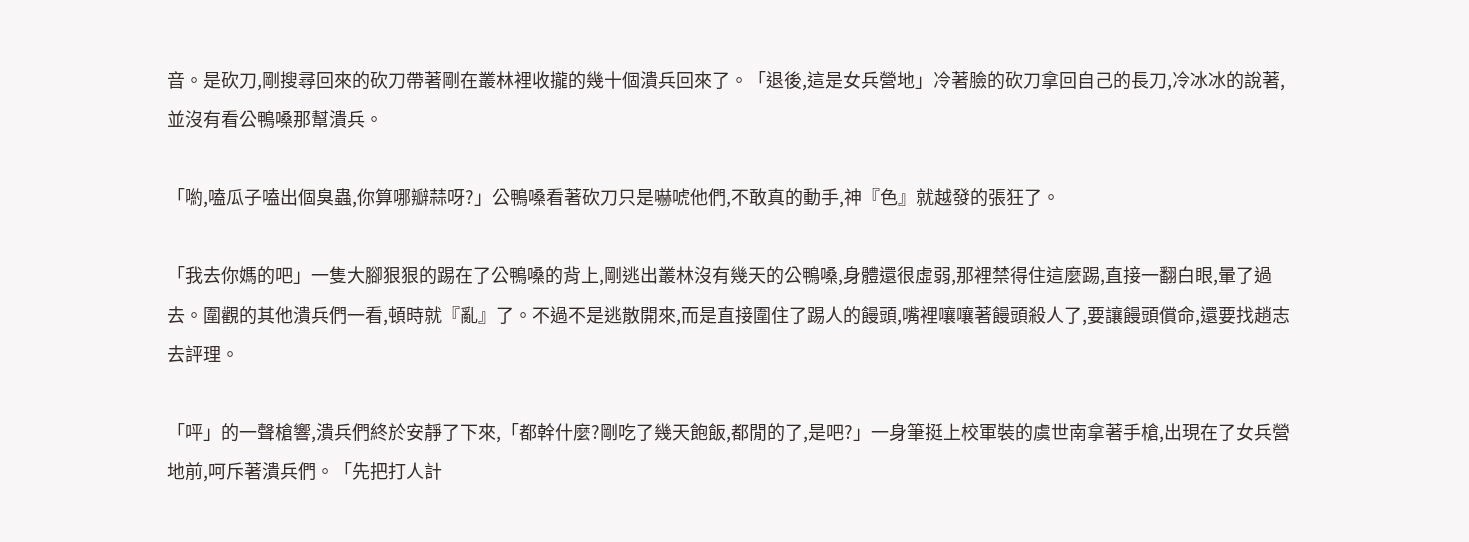音。是砍刀,剛搜尋回來的砍刀帶著剛在叢林裡收攏的幾十個潰兵回來了。「退後,這是女兵營地」冷著臉的砍刀拿回自己的長刀,冷冰冰的說著,並沒有看公鴨嗓那幫潰兵。

「喲,嗑瓜子嗑出個臭蟲,你算哪瓣蒜呀?」公鴨嗓看著砍刀只是嚇唬他們,不敢真的動手,神『色』就越發的張狂了。

「我去你媽的吧」一隻大腳狠狠的踢在了公鴨嗓的背上,剛逃出叢林沒有幾天的公鴨嗓,身體還很虛弱,那裡禁得住這麼踢,直接一翻白眼,暈了過去。圍觀的其他潰兵們一看,頓時就『亂』了。不過不是逃散開來,而是直接圍住了踢人的饅頭,嘴裡嚷嚷著饅頭殺人了,要讓饅頭償命,還要找趙志去評理。

「呯」的一聲槍響,潰兵們終於安靜了下來,「都幹什麼?剛吃了幾天飽飯,都閒的了,是吧?」一身筆挺上校軍裝的虞世南拿著手槍,出現在了女兵營地前,呵斥著潰兵們。「先把打人計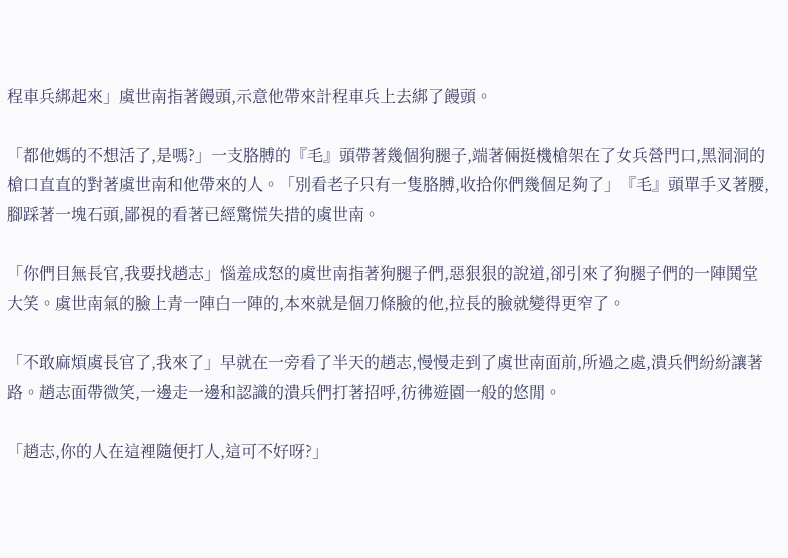程車兵綁起來」虞世南指著饅頭,示意他帶來計程車兵上去綁了饅頭。

「都他媽的不想活了,是嗎?」一支胳膊的『毛』頭帶著幾個狗腿子,端著倆挺機槍架在了女兵營門口,黑洞洞的槍口直直的對著虞世南和他帶來的人。「別看老子只有一隻胳膊,收拾你們幾個足夠了」『毛』頭單手叉著腰,腳踩著一塊石頭,鄙視的看著已經驚慌失措的虞世南。

「你們目無長官,我要找趙志」惱羞成怒的虞世南指著狗腿子們,惡狠狠的說道,卻引來了狗腿子們的一陣鬨堂大笑。虞世南氣的臉上青一陣白一陣的,本來就是個刀條臉的他,拉長的臉就變得更窄了。

「不敢麻煩虞長官了,我來了」早就在一旁看了半天的趙志,慢慢走到了虞世南面前,所過之處,潰兵們紛紛讓著路。趙志面帶微笑,一邊走一邊和認識的潰兵們打著招呼,彷彿遊園一般的悠閒。

「趙志,你的人在這裡隨便打人,這可不好呀?」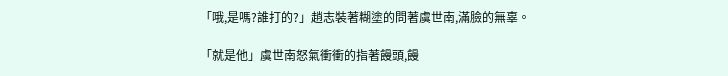「哦,是嗎?誰打的?」趙志裝著糊塗的問著虞世南,滿臉的無辜。

「就是他」虞世南怒氣衝衝的指著饅頭,饅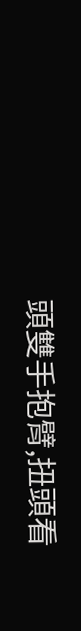頭雙手抱臂,扭頭看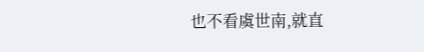也不看虞世南,就直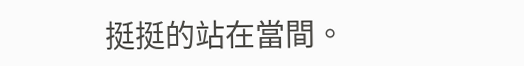挺挺的站在當間。